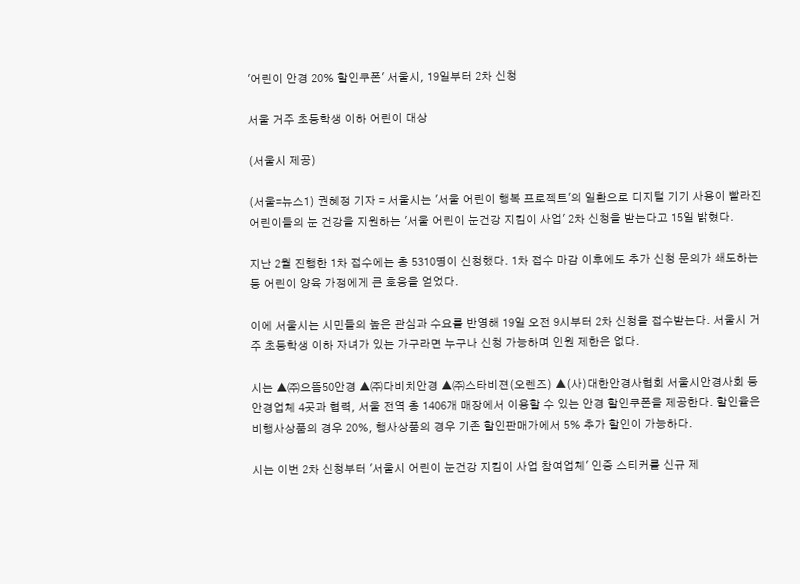'어린이 안경 20% 할인쿠폰' 서울시, 19일부터 2차 신청

서울 거주 초등학생 이하 어린이 대상

(서울시 제공)

(서울=뉴스1) 권혜정 기자 = 서울시는 '서울 어린이 행복 프로젝트'의 일환으로 디지털 기기 사용이 빨라진 어린이들의 눈 건강을 지원하는 '서울 어린이 눈건강 지킴이 사업' 2차 신청을 받는다고 15일 밝혔다.

지난 2월 진행한 1차 접수에는 총 5310명이 신청했다. 1차 접수 마감 이후에도 추가 신청 문의가 쇄도하는 등 어린이 양육 가정에게 큰 호응을 얻었다.

이에 서울시는 시민들의 높은 관심과 수요를 반영해 19일 오전 9시부터 2차 신청을 접수받는다. 서울시 거주 초등학생 이하 자녀가 있는 가구라면 누구나 신청 가능하며 인원 제한은 없다.

시는 ▲㈜으뜸50안경 ▲㈜다비치안경 ▲㈜스타비젼(오렌즈) ▲(사)대한안경사협회 서울시안경사회 등 안경업체 4곳과 협력, 서울 전역 총 1406개 매장에서 이용할 수 있는 안경 할인쿠폰을 제공한다. 할인율은 비행사상품의 경우 20%, 행사상품의 경우 기존 할인판매가에서 5% 추가 할인이 가능하다.

시는 이번 2차 신청부터 '서울시 어린이 눈건강 지킴이 사업 참여업체' 인증 스티커를 신규 제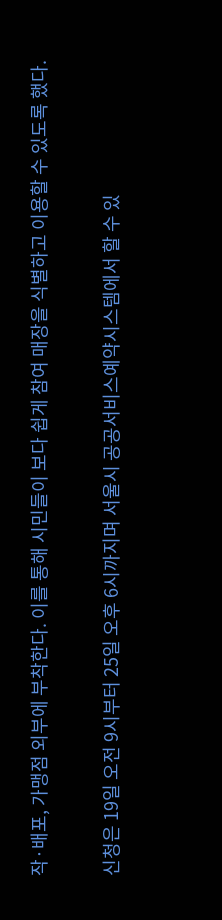작·배포, 가맹점 외부에 부착한다. 이를 통해 시민들이 보다 쉽게 참여 매장을 식별하고 이용할 수 있도록 했다.

신청은 19일 오전 9시부터 25일 오후 6시까지며 서울시 공공서비스예약시스템에서 할 수 있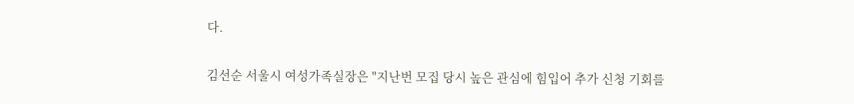다.

김선순 서울시 여성가족실장은 "지난번 모집 당시 높은 관심에 힘입어 추가 신청 기회를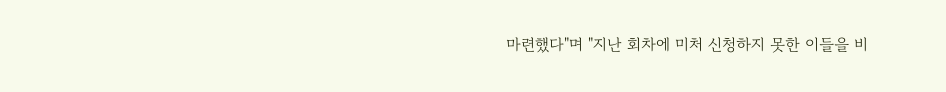마련했다"며 "지난 회차에 미처 신청하지 못한 이들을 비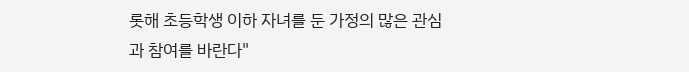롯해 초등학생 이하 자녀를 둔 가정의 많은 관심과 참여를 바란다"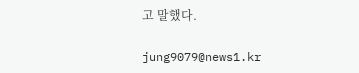고 말했다.

jung9079@news1.kr